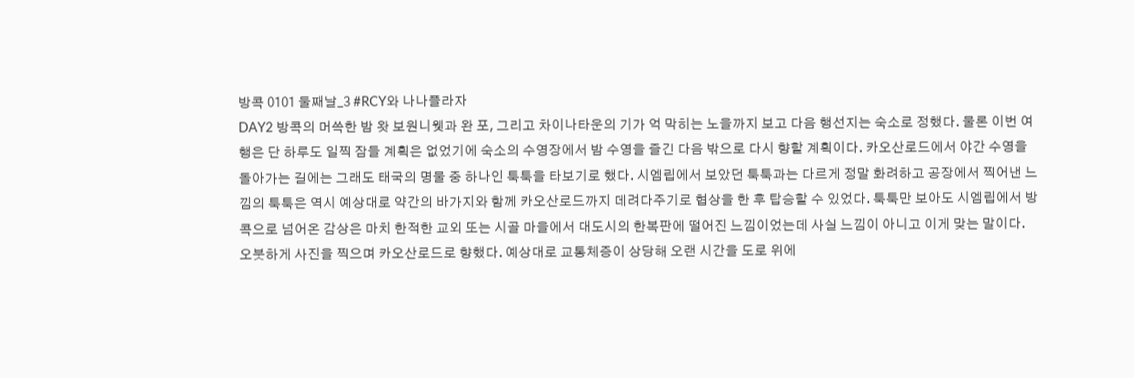방콕 0101 둘째날_3 #RCY와 나나플라자
DAY2 방콕의 머쓱한 밤 왓 보원니웻과 완 포, 그리고 차이나타운의 기가 억 막히는 노을까지 보고 다음 행선지는 숙소로 정했다. 물론 이번 여행은 단 하루도 일찍 잠들 계획은 없었기에 숙소의 수영장에서 밤 수영을 즐긴 다음 밖으로 다시 향할 계획이다. 카오산로드에서 야간 수영을 돌아가는 길에는 그래도 태국의 명물 중 하나인 툭툭을 타보기로 했다. 시엠립에서 보았던 툭툭과는 다르게 정말 화려하고 공장에서 찍어낸 느낌의 툭툭은 역시 예상대로 약간의 바가지와 함께 카오산로드까지 데려다주기로 협상을 한 후 탑승할 수 있었다. 툭툭만 보아도 시엠립에서 방콕으로 넘어온 감상은 마치 한적한 교외 또는 시골 마을에서 대도시의 한복판에 떨어진 느낌이었는데 사실 느낌이 아니고 이게 맞는 말이다. 오붓하게 사진을 찍으며 카오산로드로 향했다. 예상대로 교통체증이 상당해 오랜 시간을 도로 위에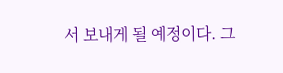서 보내게 될 예정이다. 그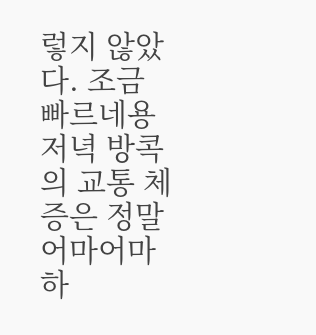렇지 않았다. 조금 빠르네용 저녁 방콕의 교통 체증은 정말 어마어마하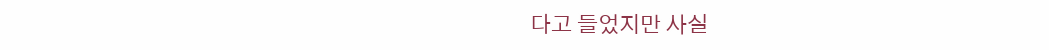다고 들었지만 사실